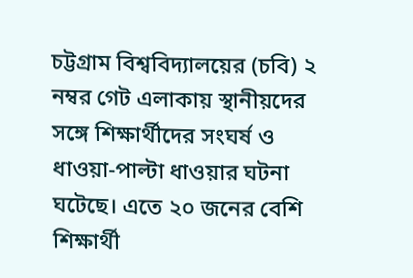চট্টগ্রাম বিশ্ববিদ্যালয়ের (চবি) ২ নম্বর গেট এলাকায় স্থানীয়দের সঙ্গে শিক্ষার্থীদের সংঘর্ষ ও ধাওয়া-পাল্টা ধাওয়ার ঘটনা ঘটেছে। এতে ২০ জনের বেশি শিক্ষার্থী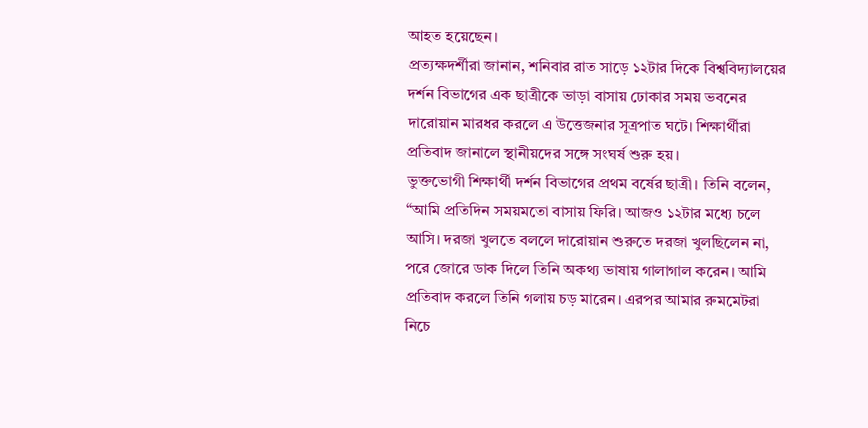আহত হয়েছেন।
প্রত্যক্ষদর্শীরা জানান, শনিবার রাত সাড়ে ১২টার দিকে বিশ্ববিদ্যালয়ের দর্শন বিভাগের এক ছাত্রীকে ভাড়া বাসায় ঢোকার সময় ভবনের দারোয়ান মারধর করলে এ উত্তেজনার সূত্রপাত ঘটে। শিক্ষার্থীরা প্রতিবাদ জানালে স্থানীয়দের সঙ্গে সংঘর্ষ শুরু হয়।
ভুক্তভোগী শিক্ষার্থী দর্শন বিভাগের প্রথম বর্ষের ছাত্রী। তিনি বলেন, “আমি প্রতিদিন সময়মতো বাসায় ফিরি। আজও ১২টার মধ্যে চলে আসি। দরজা খুলতে বললে দারোয়ান শুরুতে দরজা খুলছিলেন না, পরে জোরে ডাক দিলে তিনি অকথ্য ভাষায় গালাগাল করেন। আমি প্রতিবাদ করলে তিনি গলায় চড় মারেন। এরপর আমার রুমমেটরা নিচে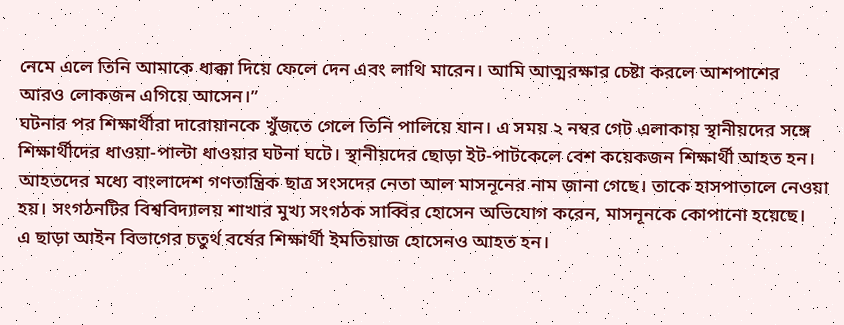নেমে এলে তিনি আমাকে ধাক্কা দিয়ে ফেলে দেন এবং লাথি মারেন। আমি আত্মরক্ষার চেষ্টা করলে আশপাশের আরও লোকজন এগিয়ে আসেন।”
ঘটনার পর শিক্ষার্থীরা দারোয়ানকে খুঁজতে গেলে তিনি পালিয়ে যান। এ সময় ২ নম্বর গেট এলাকায় স্থানীয়দের সঙ্গে শিক্ষার্থীদের ধাওয়া-পাল্টা ধাওয়ার ঘটনা ঘটে। স্থানীয়দের ছোড়া ইট-পাটকেলে বেশ কয়েকজন শিক্ষার্থী আহত হন।
আহতদের মধ্যে বাংলাদেশ গণতান্ত্রিক ছাত্র সংসদের নেতা আল মাসনূনের নাম জানা গেছে। তাকে হাসপাতালে নেওয়া হয়। সংগঠনটির বিশ্ববিদ্যালয় শাখার মুখ্য সংগঠক সাব্বির হোসেন অভিযোগ করেন, মাসনূনকে কোপানো হয়েছে।
এ ছাড়া আইন বিভাগের চতুর্থ বর্ষের শিক্ষার্থী ইমতিয়াজ হোসেনও আহত হন।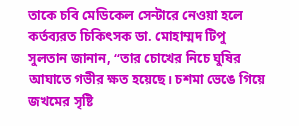তাকে চবি মেডিকেল সেন্টারে নেওয়া হলে কর্তব্যরত চিকিৎসক ডা. মোহাম্মদ টিপু সুলতান জানান, “তার চোখের নিচে ঘুষির আঘাতে গভীর ক্ষত হয়েছে। চশমা ভেঙে গিয়ে জখমের সৃষ্টি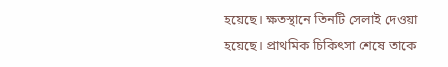হয়েছে। ক্ষতস্থানে তিনটি সেলাই দেওয়া হয়েছে। প্রাথমিক চিকিৎসা শেষে তাকে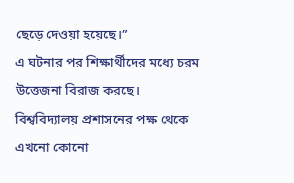ছেড়ে দেওয়া হয়েছে।”
এ ঘটনার পর শিক্ষার্থীদের মধ্যে চরম উত্তেজনা বিরাজ করছে। বিশ্ববিদ্যালয় প্রশাসনের পক্ষ থেকে এখনো কোনো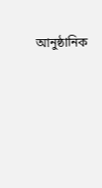আনুষ্ঠানিক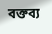বক্তব্য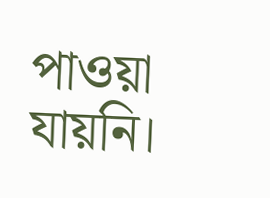পাওয়া যায়নি।